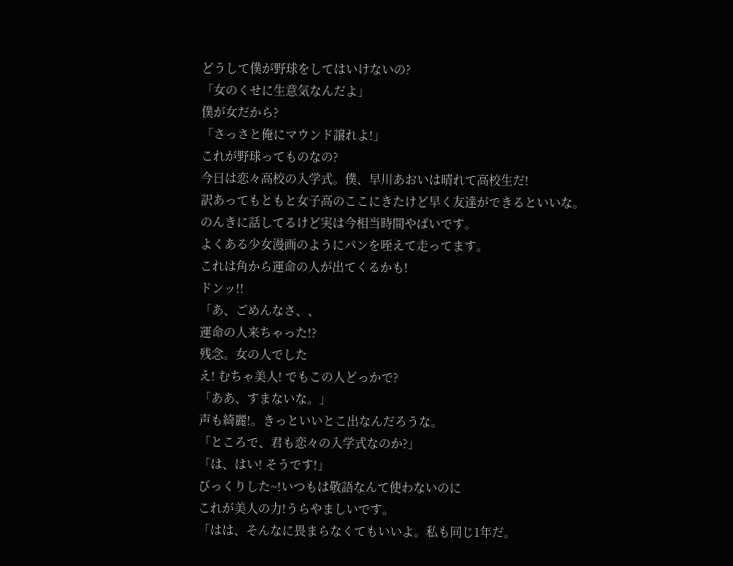どうして僕が野球をしてはいけないの?
「女のくせに生意気なんだよ」
僕が女だから?
「さっさと俺にマウンド譲れよ!」
これが野球ってものなの?
今日は恋々高校の入学式。僕、早川あおいは晴れて高校生だ!
訳あってもともと女子高のここにきたけど早く友達ができるといいな。
のんきに話してるけど実は今相当時間やばいです。
よくある少女漫画のようにパンを咥えて走ってます。
これは角から運命の人が出てくるかも!
ドンッ!!
「あ、ごめんなさ、、
運命の人来ちゃった!?
残念。女の人でした
え! むちゃ美人! でもこの人どっかで?
「ああ、すまないな。」
声も綺麗!。きっといいとこ出なんだろうな。
「ところで、君も恋々の入学式なのか?」
「は、はい! そうです!」
びっくりした~!いつもは敬語なんて使わないのに
これが美人の力!うらやましいです。
「はは、そんなに畏まらなくてもいいよ。私も同じ1年だ。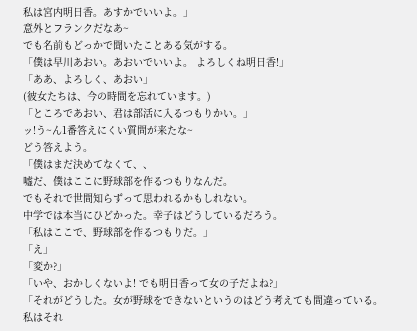私は宮内明日香。あすかでいいよ。」
意外とフランクだなあ~
でも名前もどっかで聞いたことある気がする。
「僕は早川あおい。あおいでいいよ。 よろしくね明日香!」
「ああ、よろしく、あおい」
(彼女たちは、今の時間を忘れています。)
「ところであおい、君は部活に入るつもりかい。」
ッ!う~ん1番答えにくい質問が来たな~
どう答えよう。
「僕はまだ決めてなくて、、
嘘だ、僕はここに野球部を作るつもりなんだ。
でもそれで世間知らずって思われるかもしれない。
中学では本当にひどかった。幸子はどうしているだろう。
「私はここで、野球部を作るつもりだ。」
「え」
「変か?」
「いや、おかしくないよ! でも明日香って女の子だよね?」
「それがどうした。女が野球をできないというのはどう考えても間違っている。
私はそれ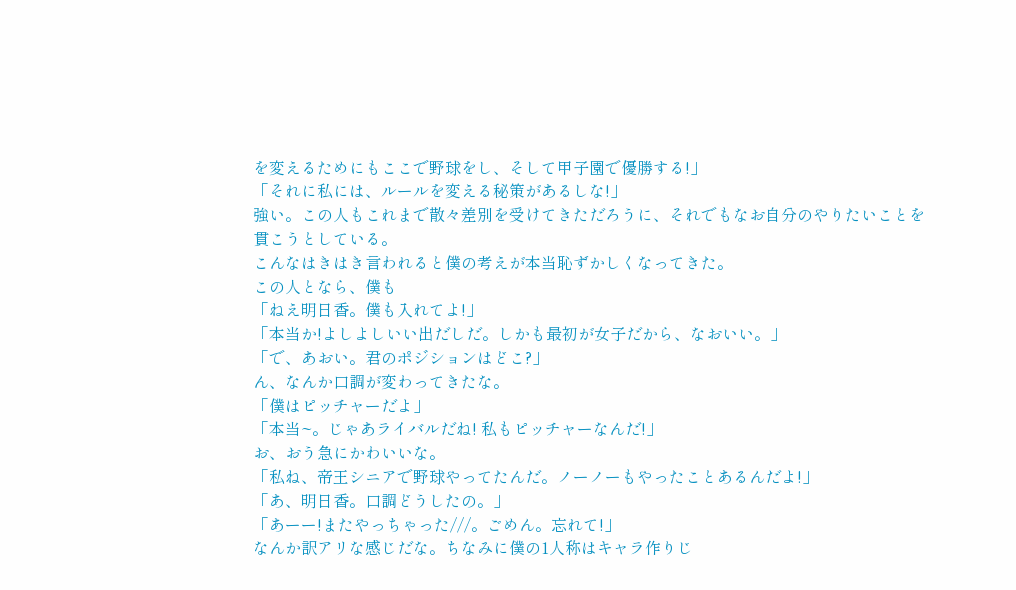を変えるためにもここで野球をし、そして甲子園で優勝する!」
「それに私には、ルールを変える秘策があるしな!」
強い。この人もこれまで散々差別を受けてきただろうに、それでもなお自分のやりたいことを
貫こうとしている。
こんなはきはき言われると僕の考えが本当恥ずかしくなってきた。
この人となら、僕も
「ねえ明日香。僕も入れてよ!」
「本当か!よしよしいい出だしだ。しかも最初が女子だから、なおいい。」
「で、あおい。君のポジションはどこ?」
ん、なんか口調が変わってきたな。
「僕はピッチャーだよ」
「本当~。じゃあライバルだね! 私もピッチャーなんだ!」
お、おう急にかわいいな。
「私ね、帝王シニアで野球やってたんだ。ノーノーもやったことあるんだよ!」
「あ、明日香。口調どうしたの。」
「あーー!またやっちゃった///。ごめん。忘れて!」
なんか訳アリな感じだな。ちなみに僕の1人称はキャラ作りじ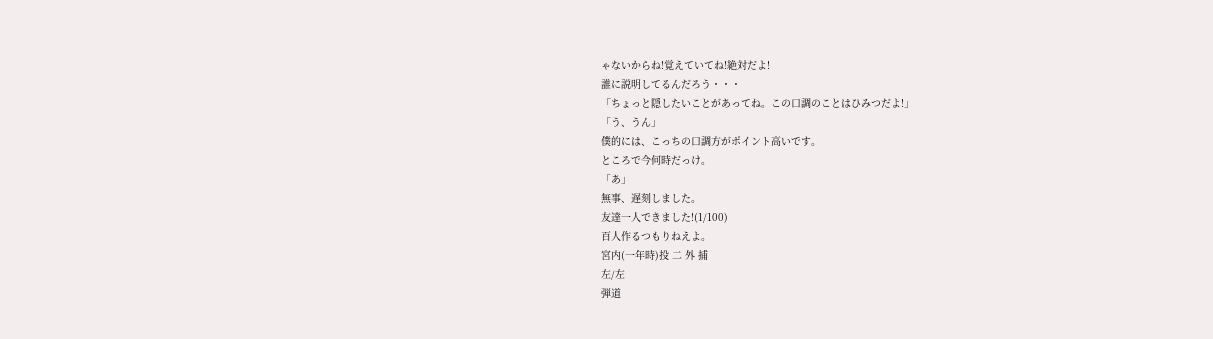ゃないからね!覚えていてね!絶対だよ!
誰に説明してるんだろう・・・
「ちょっと隠したいことがあってね。この口調のことはひみつだよ!」
「う、うん」
僕的には、こっちの口調方がポイント高いです。
ところで今何時だっけ。
「あ」
無事、遅刻しました。
友達一人できました!(1/100)
百人作るつもりねえよ。
宮内(一年時)投 二 外 捕
左/左
弾道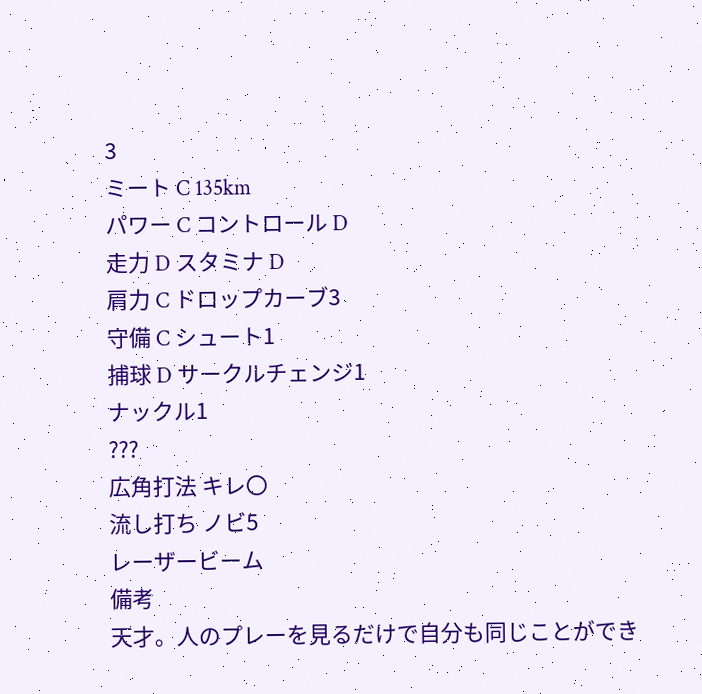3
ミート C 135km
パワー C コントロール D
走力 D スタミナ D
肩力 C ドロップカーブ3
守備 C シュート1
捕球 D サークルチェンジ1
ナックル1
???
広角打法 キレ〇
流し打ち ノビ5
レーザービーム
備考
天才。人のプレーを見るだけで自分も同じことができ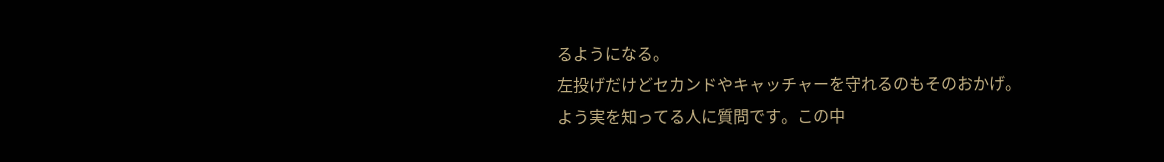るようになる。
左投げだけどセカンドやキャッチャーを守れるのもそのおかげ。
よう実を知ってる人に質問です。この中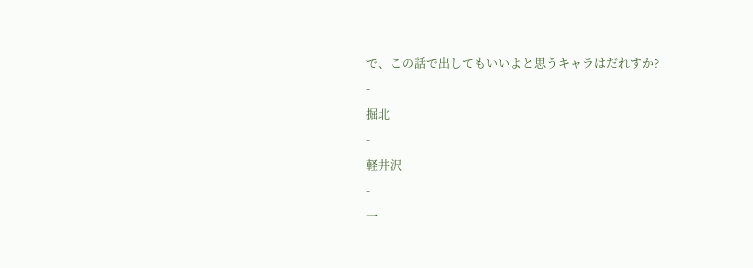で、この話で出してもいいよと思うキャラはだれすか?
-
掘北
-
軽井沢
-
一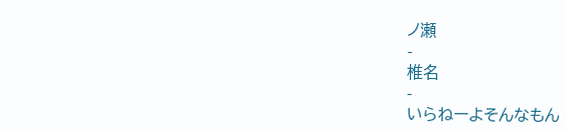ノ瀬
-
椎名
-
いらねーよそんなもん